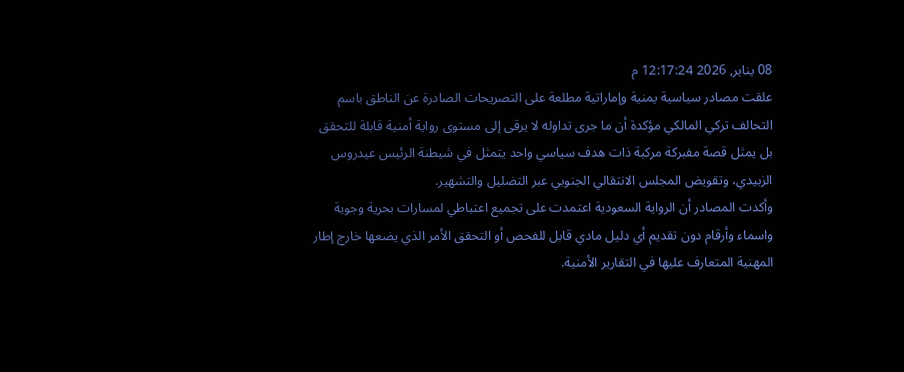08 يناير, 2026 12:17:24 م
علقت مصادر سياسية يمنية وإماراتية مطلعة على التصريحات الصادرة عن الناطق باسم التحالف تركي المالكي مؤكدة أن ما جرى تداوله لا يرقى إلى مستوى رواية أمنية قابلة للتحقق بل يمثل قصة مفبركة مركبة ذات هدف سياسي واحد يتمثل في شيطنة الرئيس عيدروس الزبيدي، وتقويض المجلس الانتقالي الجنوبي عبر التضليل والتشهير.
وأكدت المصادر أن الرواية السعودية اعتمدت على تجميع اعتباطي لمسارات بحرية وجوية واسماء وأرقام دون تقديم أي دليل مادي قابل للفحص أو التحقق الأمر الذي يضعها خارج إطار المهنية المتعارف عليها في التقارير الأمنية.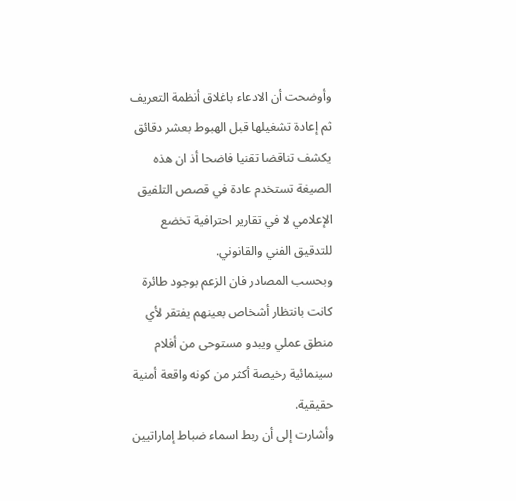وأوضحت أن الادعاء باغلاق أنظمة التعريف ثم إعادة تشغيلها قبل الهبوط بعشر دقائق يكشف تناقضا تقنيا فاضحا أذ ان هذه الصيغة تستخدم عادة في قصص التلفيق الإعلامي لا في تقارير احترافية تخضع للتدقيق الفني والقانوني.
وبحسب المصادر فان الزعم بوجود طائرة كانت بانتظار أشخاص بعينهم يفتقر لأي منطق عملي ويبدو مستوحى من أفلام سينمائية رخيصة أكثر من كونه واقعة أمنية حقيقية.
وأشارت إلى أن ربط اسماء ضباط إماراتيين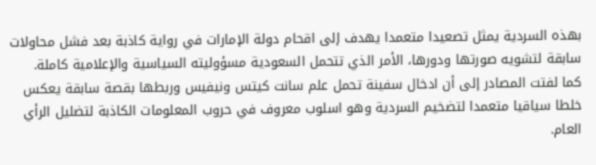بهذه السردية يمثل تصعيدا متعمدا يهدف إلى اقحام دولة الإمارات في رواية كاذبة بعد فشل محاولات سابقة لتشويه صورتها ودورها، الأمر الذي تتحمل السعودية مسؤوليته السياسية والإعلامية كاملة.
كما لفتت المصادر إلى أن ادخال سفينة تحمل علم سانت كيتس ونيفيس وربطها بقصة سابقة يعكس خلطا سياقيا متعمدا لتضخيم السردية وهو اسلوب معروف في حروب المعلومات الكاذبة لتضليل الرأي العام.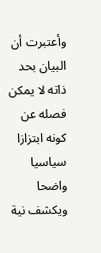وأعتبرت أن البيان بحد ذاته لا يمكن فصله عن كونه ابتزازا سياسيا واضحا ويكشف نية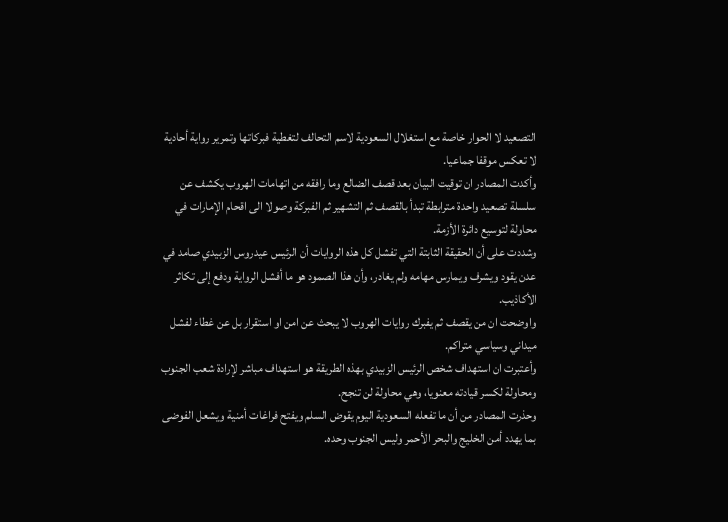التصعيد لا الحوار خاصة مع استغلال السعودية لاسم التحالف لتغطية فبركاتها وتمرير رواية أحادية لا تعكس موقفا جماعيا.
وأكدت المصادر ان توقيت البيان بعد قصف الضالع وما رافقه من اتهامات الهروب يكشف عن سلسلة تصعيد واحدة مترابطة تبدأ بالقصف ثم التشهير ثم الفبركة وصولا الى اقحام الإمارات في محاولة لتوسيع دائرة الأزمة.
وشددت على أن الحقيقة الثابتة التي تفشل كل هذه الروايات أن الرئيس عيدروس الزبيدي صامد في عدن يقود ويشرف ويمارس مهامه ولم يغادر، وأن هذا الصمود هو ما أفشل الرواية ودفع إلى تكاثر الأكاذيب.
واوضحت ان من يقصف ثم يفبرك روايات الهروب لا يبحث عن امن او استقرار بل عن غطاء لفشل ميداني وسياسي متراكم.
وأعتبرت ان استهداف شخص الرئيس الزبيدي بهذه الطريقة هو استهداف مباشر لإرادة شعب الجنوب ومحاولة لكسر قيادته معنويا، وهي محاولة لن تنجح.
وحذرت المصادر من أن ما تفعله السعودية اليوم يقوض السلم ويفتح فراغات أمنية ويشعل الفوضى بما يهدد أمن الخليج والبحر الأحمر وليس الجنوب وحده.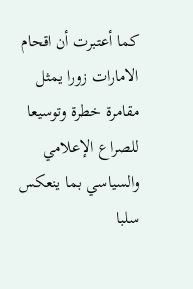كما أعتبرت أن اقحام الامارات زورا يمثل مقامرة خطرة وتوسيعا للصراع الإعلامي والسياسي بما ينعكس سلبا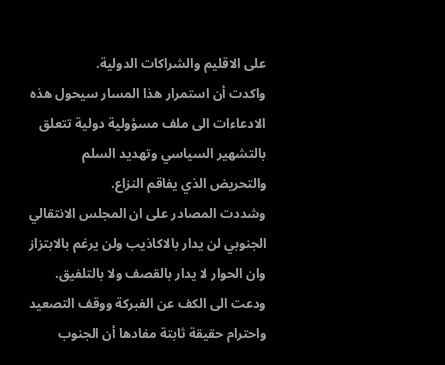على الاقليم والشراكات الدولية.
واكدت أن استمرار هذا المسار سيحول هذه الادعاءات الى ملف مسؤولية دولية تتعلق بالتشهير السياسي وتهديد السلم والتحريض الذي يفاقم النزاع.
وشددت المصادر على ان المجلس الانتقالي الجنوبي لن يدار بالاكاذيب ولن يرغم بالابتزاز وان الحوار لا يدار بالقصف ولا بالتلفيق.
ودعت الى الكف عن الفبركة ووقف التصعيد واحترام حقيقة ثابتة مفادها أن الجنوب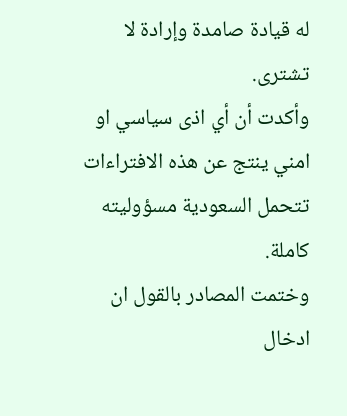له قيادة صامدة وإرادة لا تشترى.
وأكدت أن أي اذى سياسي او امني ينتج عن هذه الافتراءات تتحمل السعودية مسؤوليته كاملة.
وختمت المصادر بالقول ان ادخال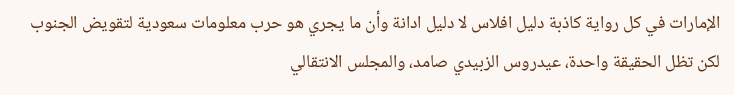الإمارات في كل رواية كاذبة دليل افلاس لا دليل ادانة وأن ما يجري هو حرب معلومات سعودية لتقويض الجنوب لكن تظل الحقيقة واحدة، عيدروس الزبيدي صامد، والمجلس الانتقالي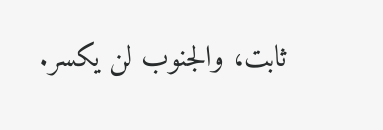ثابت، والجنوب لن يكسر.